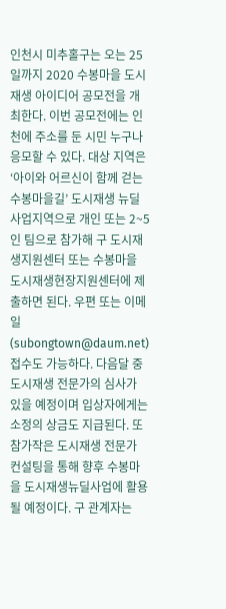인천시 미추홀구는 오는 25일까지 2020 수봉마을 도시재생 아이디어 공모전을 개최한다. 이번 공모전에는 인천에 주소를 둔 시민 누구나 응모할 수 있다. 대상 지역은 ‘아이와 어르신이 함께 걷는 수봉마을길’ 도시재생 뉴딜사업지역으로 개인 또는 2~5인 팀으로 참가해 구 도시재생지원센터 또는 수봉마을 도시재생현장지원센터에 제출하면 된다. 우편 또는 이메일(subongtown@daum.net) 접수도 가능하다. 다음달 중 도시재생 전문가의 심사가 있을 예정이며 입상자에게는 소정의 상금도 지급된다. 또 참가작은 도시재생 전문가 컨설팅을 통해 향후 수봉마을 도시재생뉴딜사업에 활용될 예정이다. 구 관계자는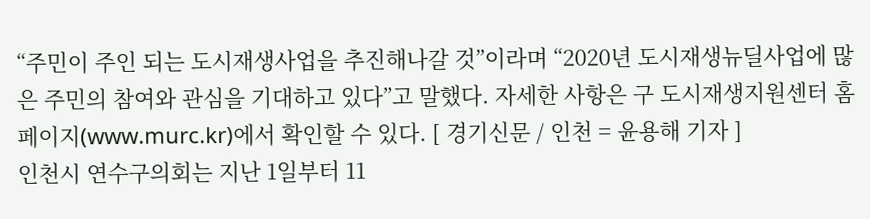“주민이 주인 되는 도시재생사업을 추진해나갈 것”이라며 “2020년 도시재생뉴딜사업에 많은 주민의 참여와 관심을 기대하고 있다”고 말했다. 자세한 사항은 구 도시재생지원센터 홈페이지(www.murc.kr)에서 확인할 수 있다. [ 경기신문 / 인천 = 윤용해 기자 ]
인천시 연수구의회는 지난 1일부터 11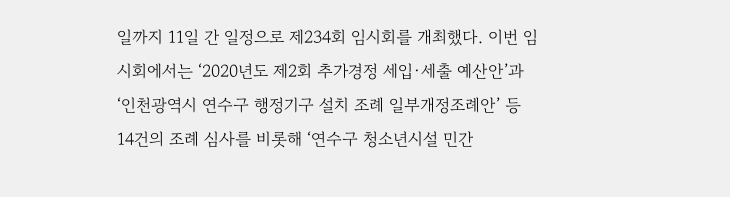일까지 11일 간 일정으로 제234회 임시회를 개최했다. 이번 임시회에서는 ‘2020년도 제2회 추가경정 세입·세출 예산안’과 ‘인천광역시 연수구 행정기구 설치 조례 일부개정조례안’ 등 14건의 조례 심사를 비롯해 ‘연수구 청소년시설 민간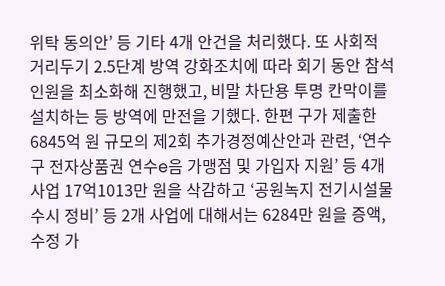위탁 동의안’ 등 기타 4개 안건을 처리했다. 또 사회적 거리두기 2.5단계 방역 강화조치에 따라 회기 동안 참석 인원을 최소화해 진행했고, 비말 차단용 투명 칸막이를 설치하는 등 방역에 만전을 기했다. 한편 구가 제출한 6845억 원 규모의 제2회 추가경정예산안과 관련, ‘연수구 전자상품권 연수e음 가맹점 및 가입자 지원’ 등 4개 사업 17억1013만 원을 삭감하고 ‘공원녹지 전기시설물 수시 정비’ 등 2개 사업에 대해서는 6284만 원을 증액, 수정 가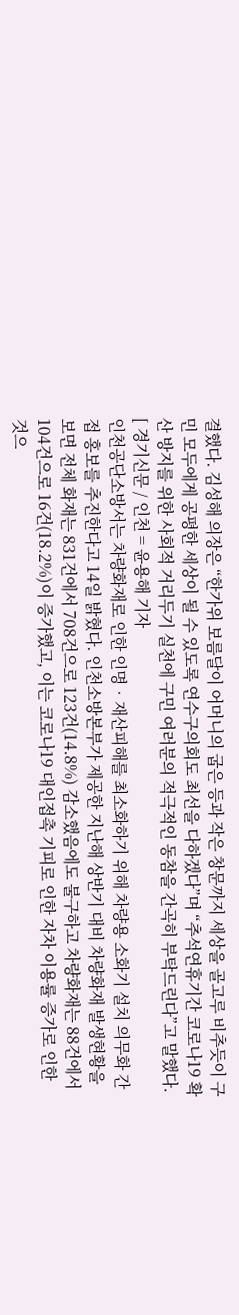결했다. 김성해 의장은 “한가위 보름달이 어머니의 굽은 등과 작은 창문까지 세상을 골고루 비추듯이 구민 모두에게 공평한 세상이 될 수 있도록 연수구의회도 최선을 다하겠다”며 “추석연휴기간 코로나19 확산 방지를 위한 사회적 거리두기 실천에 구민 여러분의 적극적인 동참을 간곡히 부탁드린다”고 말했다. [ 경기신문 / 인천 = 윤용해 기자
인천공단소방서는 차량화재로 인한 인명‧재산피해를 최소화하기 위해 차량용 소화기 설치 의무화 간접 홍보를 추진한다고 14일 밝혔다. 인천소방본부가 제공한 지난해 상반기 대비 차량화재 발생현황을 보면 전체 화재는 831건에서 708건으로 123건(14.8%) 감소했음에도 불구하고 차량화재는 88건에서 104건으로 16건(18.2%)이 증가했고, 이는 코로나19 대인접촉 기피로 인한 자차 이용률 증가로 인한 것으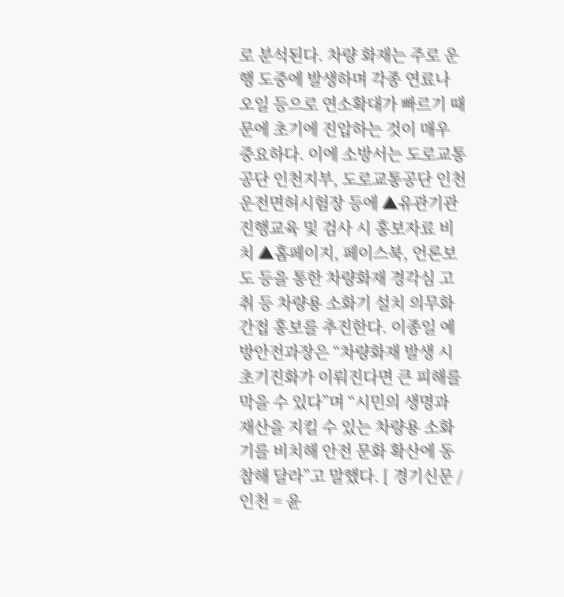로 분석된다. 차량 화재는 주로 운행 도중에 발생하며 각종 연료나 오일 등으로 연소확대가 빠르기 때문에 초기에 진압하는 것이 매우 중요하다. 이에 소방서는 도로교통공단 인천지부, 도로교통공단 인천운전면허시험장 등에 ▲유관기관 진행교육 및 검사 시 홍보자료 비치 ▲홈페이지, 페이스북, 언론보도 등을 통한 차량화재 경각심 고취 등 차량용 소화기 설치 의무화 간접 홍보를 추진한다. 이종일 예방안전과장은 “차량화재 발생 시 초기진화가 이뤄진다면 큰 피해를 막을 수 있다”며 “시민의 생명과 재산을 지킬 수 있는 차량용 소화기를 비치해 안전 문화 확산에 동참해 달라”고 말했다. [ 경기신문 / 인천 = 윤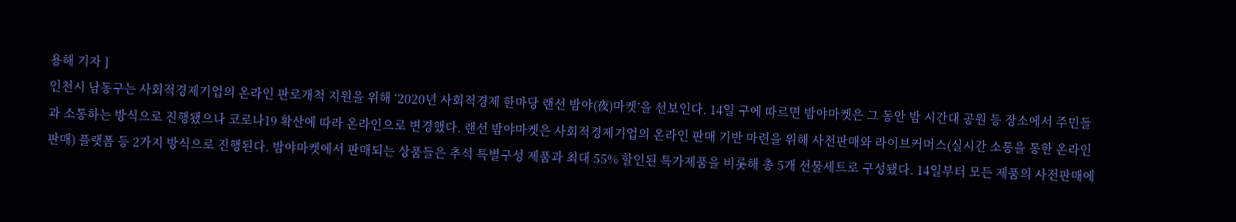용해 기자 ]
인천시 남동구는 사회적경제기업의 온라인 판로개척 지원을 위해 ‘2020년 사회적경제 한마당 랜선 밤야(夜)마켓’을 선보인다. 14일 구에 따르면 밤야마켓은 그 동안 밤 시간대 공원 등 장소에서 주민들과 소통하는 방식으로 진행됐으나 코로나19 확산에 따라 온라인으로 변경했다. 랜선 밤야마켓은 사회적경제기업의 온라인 판매 기반 마련을 위해 사전판매와 라이브커머스(실시간 소통을 통한 온라인 판매) 플랫폼 등 2가지 방식으로 진행된다. 밤야마켓에서 판매되는 상품들은 추석 특별구성 제품과 최대 55% 할인된 특가제품을 비롯해 총 5개 선물세트로 구성됐다. 14일부터 모든 제품의 사전판매에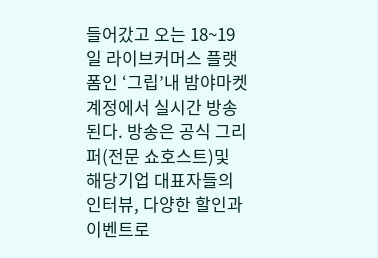들어갔고 오는 18~19일 라이브커머스 플랫폼인 ‘그립’내 밤야마켓 계정에서 실시간 방송된다. 방송은 공식 그리퍼(전문 쇼호스트)및 해당기업 대표자들의 인터뷰, 다양한 할인과 이벤트로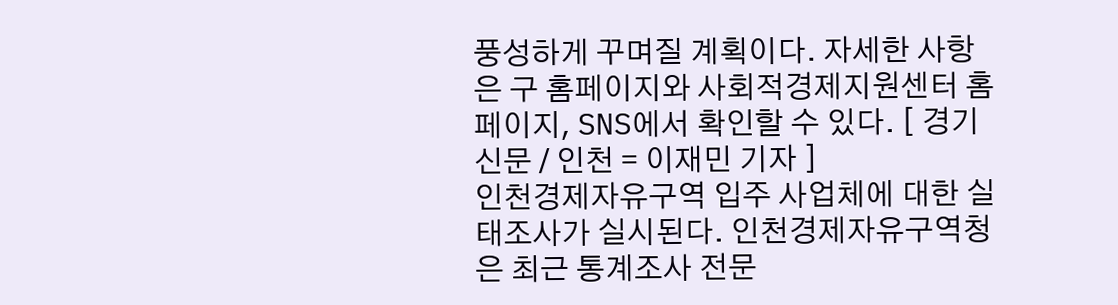풍성하게 꾸며질 계획이다. 자세한 사항은 구 홈페이지와 사회적경제지원센터 홈페이지, SNS에서 확인할 수 있다. [ 경기신문 / 인천 = 이재민 기자 ]
인천경제자유구역 입주 사업체에 대한 실태조사가 실시된다. 인천경제자유구역청은 최근 통계조사 전문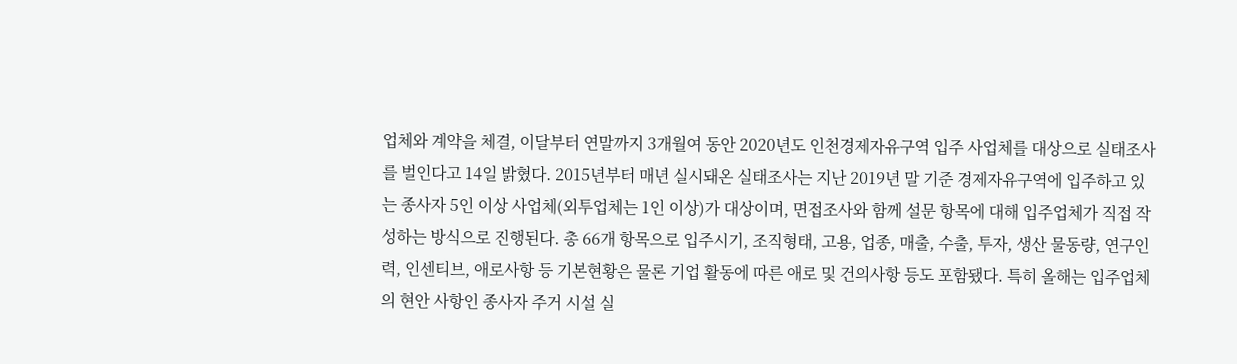업체와 계약을 체결, 이달부터 연말까지 3개월여 동안 2020년도 인천경제자유구역 입주 사업체를 대상으로 실태조사를 벌인다고 14일 밝혔다. 2015년부터 매년 실시돼온 실태조사는 지난 2019년 말 기준 경제자유구역에 입주하고 있는 종사자 5인 이상 사업체(외투업체는 1인 이상)가 대상이며, 면접조사와 함께 설문 항목에 대해 입주업체가 직접 작성하는 방식으로 진행된다. 총 66개 항목으로 입주시기, 조직형태, 고용, 업종, 매출, 수출, 투자, 생산 물동량, 연구인력, 인센티브, 애로사항 등 기본현황은 물론 기업 활동에 따른 애로 및 건의사항 등도 포함됐다. 특히 올해는 입주업체의 현안 사항인 종사자 주거 시설 실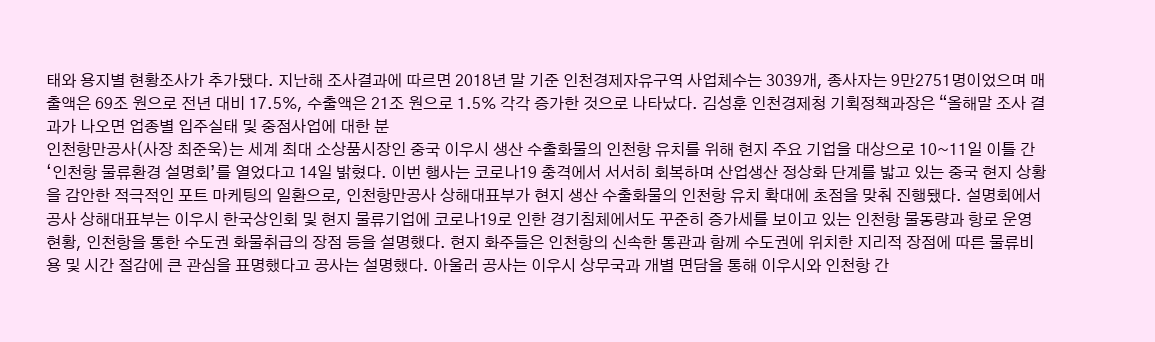태와 용지별 현황조사가 추가됐다. 지난해 조사결과에 따르면 2018년 말 기준 인천경제자유구역 사업체수는 3039개, 종사자는 9만2751명이었으며 매출액은 69조 원으로 전년 대비 17.5%, 수출액은 21조 원으로 1.5% 각각 증가한 것으로 나타났다. 김성훈 인천경제청 기획정책과장은 “올해말 조사 결과가 나오면 업종별 입주실태 및 중점사업에 대한 분
인천항만공사(사장 최준욱)는 세계 최대 소상품시장인 중국 이우시 생산 수출화물의 인천항 유치를 위해 현지 주요 기업을 대상으로 10~11일 이틀 간 ‘인천항 물류환경 설명회’를 열었다고 14일 밝혔다. 이번 행사는 코로나19 충격에서 서서히 회복하며 산업생산 정상화 단계를 밟고 있는 중국 현지 상황을 감안한 적극적인 포트 마케팅의 일환으로, 인천항만공사 상해대표부가 현지 생산 수출화물의 인천항 유치 확대에 초점을 맞춰 진행됐다. 설명회에서 공사 상해대표부는 이우시 한국상인회 및 현지 물류기업에 코로나19로 인한 경기침체에서도 꾸준히 증가세를 보이고 있는 인천항 물동량과 항로 운영현황, 인천항을 통한 수도권 화물취급의 장점 등을 설명했다. 현지 화주들은 인천항의 신속한 통관과 함께 수도권에 위치한 지리적 장점에 따른 물류비용 및 시간 절감에 큰 관심을 표명했다고 공사는 설명했다. 아울러 공사는 이우시 상무국과 개별 면담을 통해 이우시와 인천항 간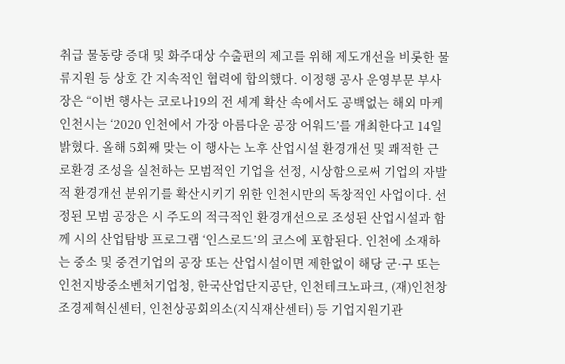취급 물동량 증대 및 화주대상 수출편의 제고를 위해 제도개선을 비롯한 물류지원 등 상호 간 지속적인 협력에 합의했다. 이정행 공사 운영부문 부사장은 “이번 행사는 코로나19의 전 세계 확산 속에서도 공백없는 해외 마케
인천시는 ‘2020 인천에서 가장 아름다운 공장 어워드’를 개최한다고 14일 밝혔다. 올해 5회째 맞는 이 행사는 노후 산업시설 환경개선 및 쾌적한 근로환경 조성을 실천하는 모범적인 기업을 선정, 시상함으로써 기업의 자발적 환경개선 분위기를 확산시키기 위한 인천시만의 독창적인 사업이다. 선정된 모범 공장은 시 주도의 적극적인 환경개선으로 조성된 산업시설과 함께 시의 산업탐방 프로그램 ‘인스로드’의 코스에 포함된다. 인천에 소재하는 중소 및 중견기업의 공장 또는 산업시설이면 제한없이 해당 군·구 또는 인천지방중소벤처기업청, 한국산업단지공단, 인천테크노파크, (재)인천창조경제혁신센터, 인천상공회의소(지식재산센터) 등 기업지원기관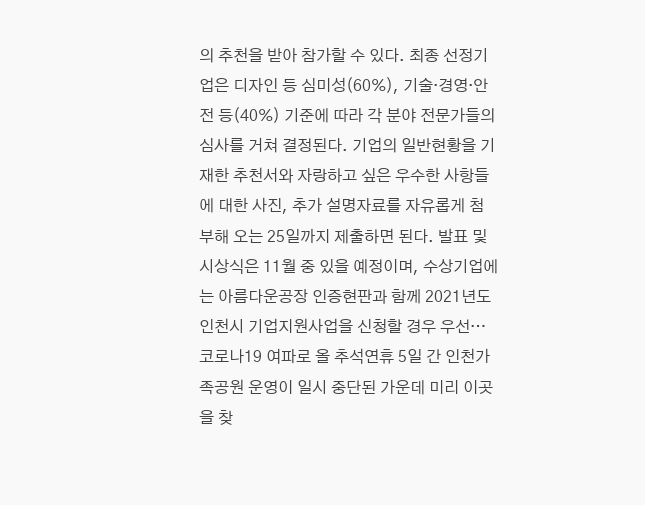의 추천을 받아 참가할 수 있다. 최종 선정기업은 디자인 등 심미성(60%), 기술·경영·안전 등(40%) 기준에 따라 각 분야 전문가들의 심사를 거쳐 결정된다. 기업의 일반현황을 기재한 추천서와 자랑하고 싶은 우수한 사항들에 대한 사진, 추가 설명자료를 자유롭게 첨부해 오는 25일까지 제출하면 된다. 발표 및 시상식은 11월 중 있을 예정이며, 수상기업에는 아름다운공장 인증현판과 함께 2021년도 인천시 기업지원사업을 신청할 경우 우선…
코로나19 여파로 올 추석연휴 5일 간 인천가족공원 운영이 일시 중단된 가운데 미리 이곳을 찾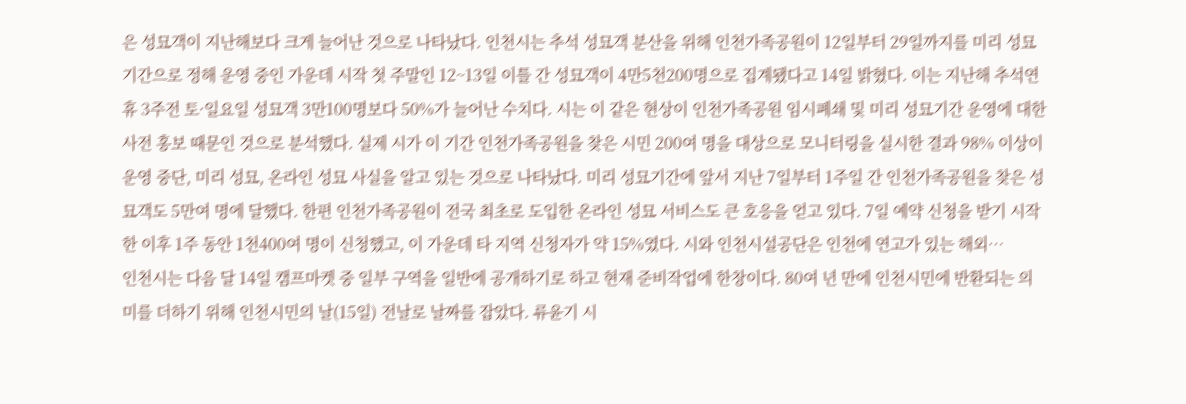은 성묘객이 지난해보다 크게 늘어난 것으로 나타났다. 인천시는 추석 성묘객 분산을 위해 인천가족공원이 12일부터 29일까지를 미리 성묘기간으로 정해 운영 중인 가운데 시작 첫 주말인 12~13일 이틀 간 성묘객이 4만5천200명으로 집계됐다고 14일 밝혔다. 이는 지난해 추석연휴 3주전 토·일요일 성묘객 3만100명보다 50%가 늘어난 수치다. 시는 이 같은 현상이 인천가족공원 임시폐쇄 및 미리 성묘기간 운영에 대한 사전 홍보 때문인 것으로 분석했다. 실제 시가 이 기간 인천가족공원을 찾은 시민 200여 명을 대상으로 모니터링을 실시한 결과 98% 이상이 운영 중단, 미리 성묘, 온라인 성묘 사실을 알고 있는 것으로 나타났다. 미리 성묘기간에 앞서 지난 7일부터 1주일 간 인천가족공원을 찾은 성묘객도 5만여 명에 달했다. 한편 인천가족공원이 전국 최초로 도입한 온라인 성묘 서비스도 큰 호응을 얻고 있다. 7일 예약 신청을 받기 시작한 이후 1주 동안 1천400여 명이 신청했고, 이 가운데 타 지역 신청자가 약 15%였다. 시와 인천시설공단은 인천에 연고가 있는 해외…
인천시는 다음 달 14일 캠프마켓 중 일부 구역을 일반에 공개하기로 하고 현재 준비작업에 한창이다. 80여 년 만에 인천시민에 반환되는 의미를 더하기 위해 인천시민의 날(15일) 전날로 날짜를 잡았다. 류윤기 시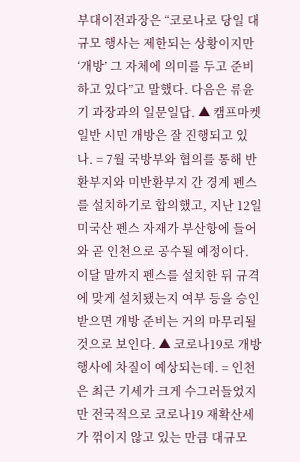부대이전과장은 “코로나로 당일 대규모 행사는 제한되는 상황이지만 ‘개방’ 그 자체에 의미를 두고 준비하고 있다”고 말했다. 다음은 류윤기 과장과의 일문일답. ▲ 캠프마켓 일반 시민 개방은 잘 진행되고 있나. = 7월 국방부와 협의를 통해 반환부지와 미반환부지 간 경계 펜스를 설치하기로 합의했고, 지난 12일 미국산 펜스 자재가 부산항에 들어와 곧 인천으로 공수될 예정이다. 이달 말까지 펜스를 설치한 뒤 규격에 맞게 설치됐는지 여부 등을 승인 받으면 개방 준비는 거의 마무리될 것으로 보인다. ▲ 코로나19로 개방 행사에 차질이 예상되는데. = 인천은 최근 기세가 크게 수그러들었지만 전국적으로 코로나19 재확산세가 꺾이지 않고 있는 만큼 대규모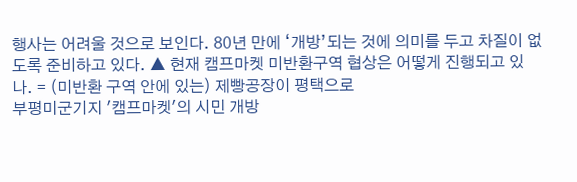행사는 어려울 것으로 보인다. 80년 만에 ‘개방’되는 것에 의미를 두고 차질이 없도록 준비하고 있다. ▲ 현재 캠프마켓 미반환구역 협상은 어떻게 진행되고 있나. = (미반환 구역 안에 있는) 제빵공장이 평택으로
부평미군기지 '캠프마켓'의 시민 개방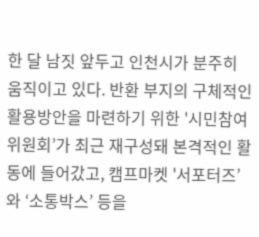한 달 남짓 앞두고 인천시가 분주히 움직이고 있다. 반환 부지의 구체적인 활용방안을 마련하기 위한 '시민참여위원회’가 최근 재구성돼 본격적인 활동에 들어갔고, 캠프마켓 '서포터즈’와 ‘소통박스’ 등을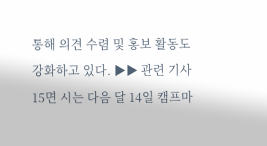통해 의견 수렴 및 홍보 활동도 강화하고 있다. ▶▶ 관련 기사 15면 시는 다음 달 14일 캠프마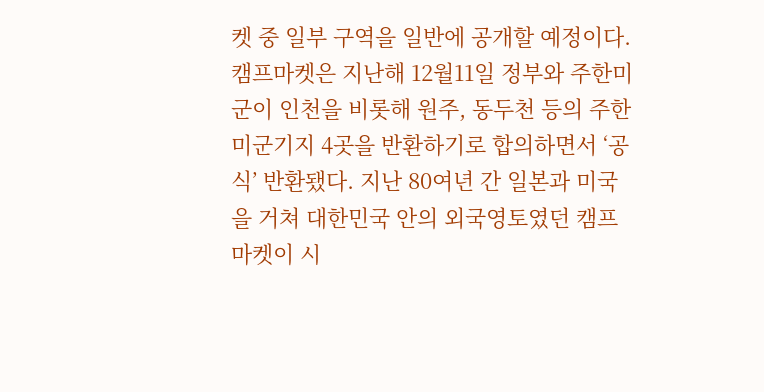켓 중 일부 구역을 일반에 공개할 예정이다. 캠프마켓은 지난해 12월11일 정부와 주한미군이 인천을 비롯해 원주, 동두천 등의 주한미군기지 4곳을 반환하기로 합의하면서 ‘공식’ 반환됐다. 지난 80여년 간 일본과 미국을 거쳐 대한민국 안의 외국영토였던 캠프마켓이 시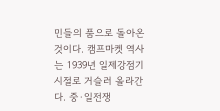민들의 품으로 돌아온 것이다. 캠프마켓 역사는 1939년 일제강점기 시절로 거슬러 올라간다. 중·일전쟁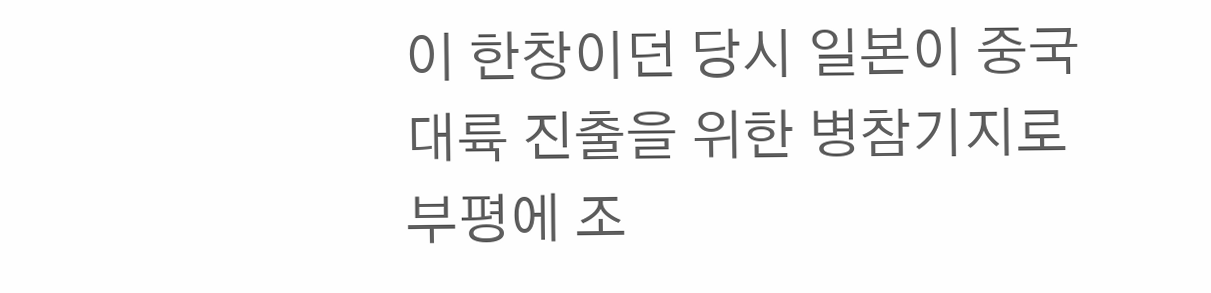이 한창이던 당시 일본이 중국대륙 진출을 위한 병참기지로 부평에 조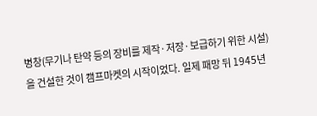병창(무기나 탄약 등의 장비를 제작·저장·보급하기 위한 시설)을 건설한 것이 캠프마켓의 시작이었다. 일제 패망 뒤 1945년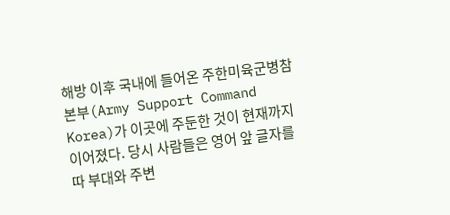해방 이후 국내에 들어온 주한미육군병참본부(Army Support Command Korea)가 이곳에 주둔한 것이 현재까지 이어졌다. 당시 사람들은 영어 앞 글자를 따 부대와 주변